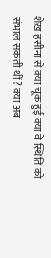शेख़ हसीना से क्या चूक हुई क्या वे स्थिति को संभाल सकती थीं? क्या अब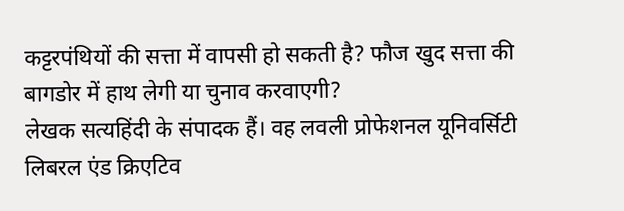कट्टरपंथियों की सत्ता में वापसी हो सकती है? फौज खुद सत्ता की बागडोर में हाथ लेगी या चुनाव करवाएगी?
लेखक सत्यहिंदी के संपादक हैं। वह लवली प्रोफेशनल यूनिवर्सिटी लिबरल एंड क्रिएटिव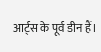आर्ट्स के पूर्व डीन हैं।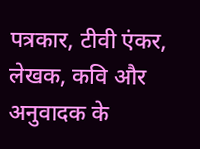पत्रकार, टीवी एंकर, लेखक, कवि और अनुवादक के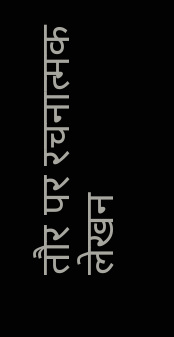तौर पर रचनात्मक लेखन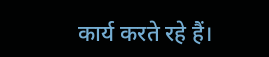कार्य करते रहे हैं।